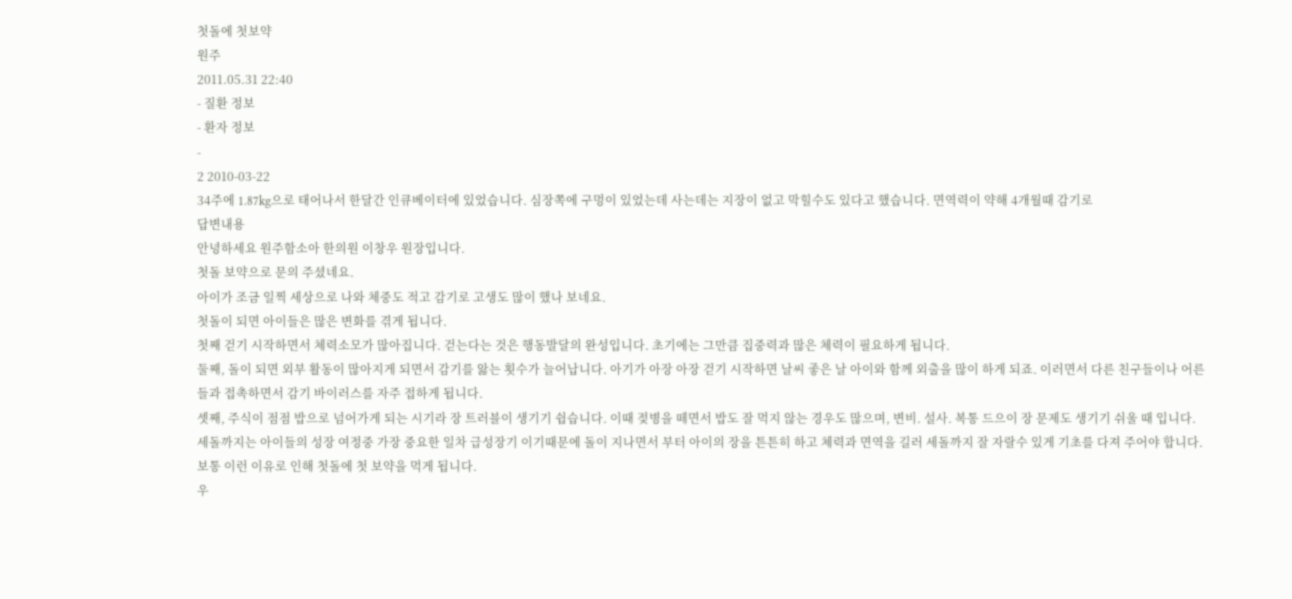첫돌에 첫보약
원주
2011.05.31 22:40
- 질환 정보
- 환자 정보
-
2 2010-03-22
34주에 1.87kg으로 태어나서 한달간 인큐베이터에 있었습니다. 심장쪽에 구멍이 있었는데 사는데는 지장이 없고 막힐수도 있다고 했습니다. 면역력이 약해 4개월때 감기로
답변내용
안녕하세요 원주함소아 한의원 이창우 원장입니다.
첫돌 보약으로 문의 주셨네요.
아이가 조금 일찍 세상으로 나와 체중도 적고 감기로 고생도 많이 했나 보네요.
첫돌이 되면 아이들은 많은 변화를 겪게 됩니다.
첫째 걷기 시작하면서 체력소모가 많아집니다. 걷는다는 것은 행동발달의 완성입니다. 초기에는 그만큼 집중력과 많은 체력이 필요하게 됩니다.
둘째, 돌이 되면 외부 활동이 많아지게 되면서 감기를 앓는 횟수가 늘어납니다. 아기가 아장 아장 걷기 시작하면 날씨 좋은 날 아이와 함께 외출을 많이 하게 되죠. 이러면서 다른 친구들이나 어른들과 접촉하면서 감기 바이러스를 자주 접하게 됩니다.
셋째, 주식이 점점 밥으로 넘어가게 되는 시기라 장 트러블이 생기기 쉽습니다. 이때 젖병을 떼면서 밥도 잘 먹지 않는 경우도 많으며, 변비. 설사. 복통 드으이 장 문제도 생기기 쉬울 때 입니다.
세돌까지는 아이들의 성장 여정중 가장 중요한 일차 급성장기 이기때문에 돌이 지나면서 부터 아이의 장을 튼튼히 하고 체력과 면역을 길러 세돌까지 잘 자랄수 있게 기초를 다져 주어야 합니다.
보통 이런 이유로 인해 첫돌에 첫 보약을 먹게 됩니다.
우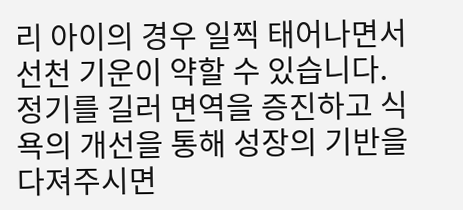리 아이의 경우 일찍 태어나면서 선천 기운이 약할 수 있습니다. 정기를 길러 면역을 증진하고 식욕의 개선을 통해 성장의 기반을 다져주시면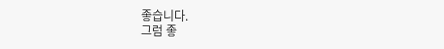좋습니다.
그럼 좋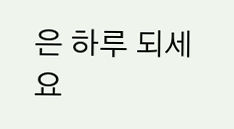은 하루 되세요